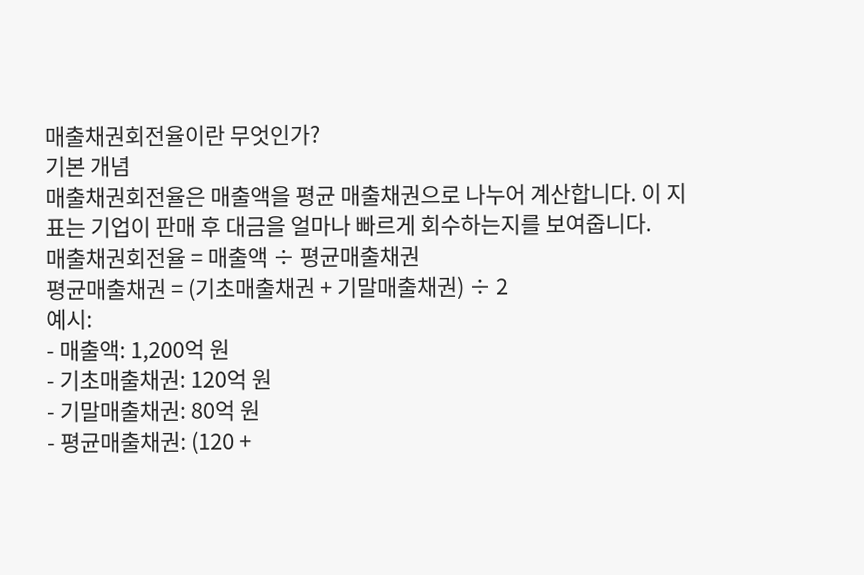매출채권회전율이란 무엇인가?
기본 개념
매출채권회전율은 매출액을 평균 매출채권으로 나누어 계산합니다. 이 지표는 기업이 판매 후 대금을 얼마나 빠르게 회수하는지를 보여줍니다.
매출채권회전율 = 매출액 ÷ 평균매출채권
평균매출채권 = (기초매출채권 + 기말매출채권) ÷ 2
예시:
- 매출액: 1,200억 원
- 기초매출채권: 120억 원
- 기말매출채권: 80억 원
- 평균매출채권: (120 +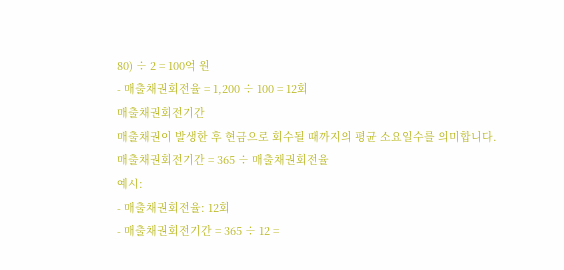80) ÷ 2 = 100억 원
- 매출채권회전율 = 1,200 ÷ 100 = 12회
매출채권회전기간
매출채권이 발생한 후 현금으로 회수될 때까지의 평균 소요일수를 의미합니다.
매출채권회전기간 = 365 ÷ 매출채권회전율
예시:
- 매출채권회전율: 12회
- 매출채권회전기간 = 365 ÷ 12 =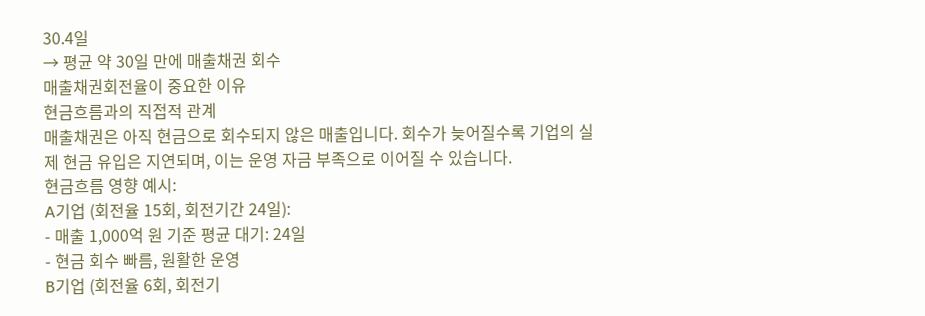30.4일
→ 평균 약 30일 만에 매출채권 회수
매출채권회전율이 중요한 이유
현금흐름과의 직접적 관계
매출채권은 아직 현금으로 회수되지 않은 매출입니다. 회수가 늦어질수록 기업의 실제 현금 유입은 지연되며, 이는 운영 자금 부족으로 이어질 수 있습니다.
현금흐름 영향 예시:
A기업 (회전율 15회, 회전기간 24일):
- 매출 1,000억 원 기준 평균 대기: 24일
- 현금 회수 빠름, 원활한 운영
B기업 (회전율 6회, 회전기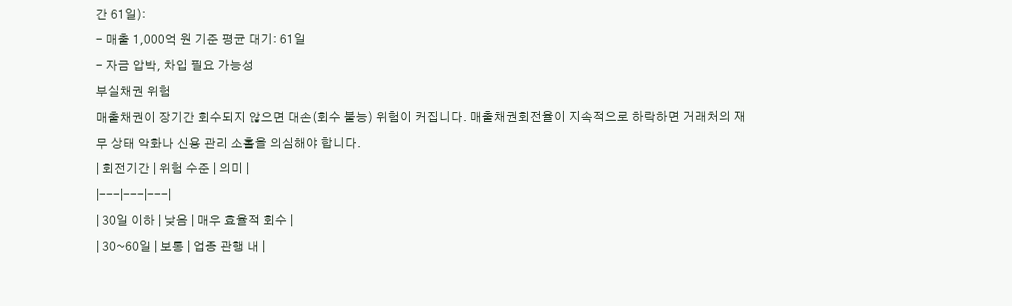간 61일):
- 매출 1,000억 원 기준 평균 대기: 61일
- 자금 압박, 차입 필요 가능성
부실채권 위험
매출채권이 장기간 회수되지 않으면 대손(회수 불능) 위험이 커집니다. 매출채권회전율이 지속적으로 하락하면 거래처의 재무 상태 악화나 신용 관리 소홀을 의심해야 합니다.
| 회전기간 | 위험 수준 | 의미 |
|---|---|---|
| 30일 이하 | 낮음 | 매우 효율적 회수 |
| 30~60일 | 보통 | 업종 관행 내 |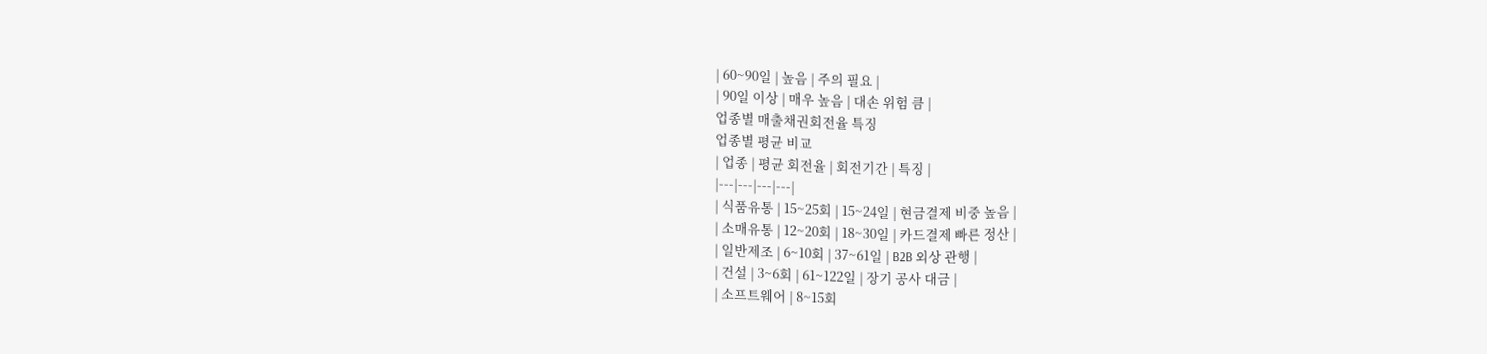| 60~90일 | 높음 | 주의 필요 |
| 90일 이상 | 매우 높음 | 대손 위험 큼 |
업종별 매출채권회전율 특징
업종별 평균 비교
| 업종 | 평균 회전율 | 회전기간 | 특징 |
|---|---|---|---|
| 식품유통 | 15~25회 | 15~24일 | 현금결제 비중 높음 |
| 소매유통 | 12~20회 | 18~30일 | 카드결제 빠른 정산 |
| 일반제조 | 6~10회 | 37~61일 | B2B 외상 관행 |
| 건설 | 3~6회 | 61~122일 | 장기 공사 대금 |
| 소프트웨어 | 8~15회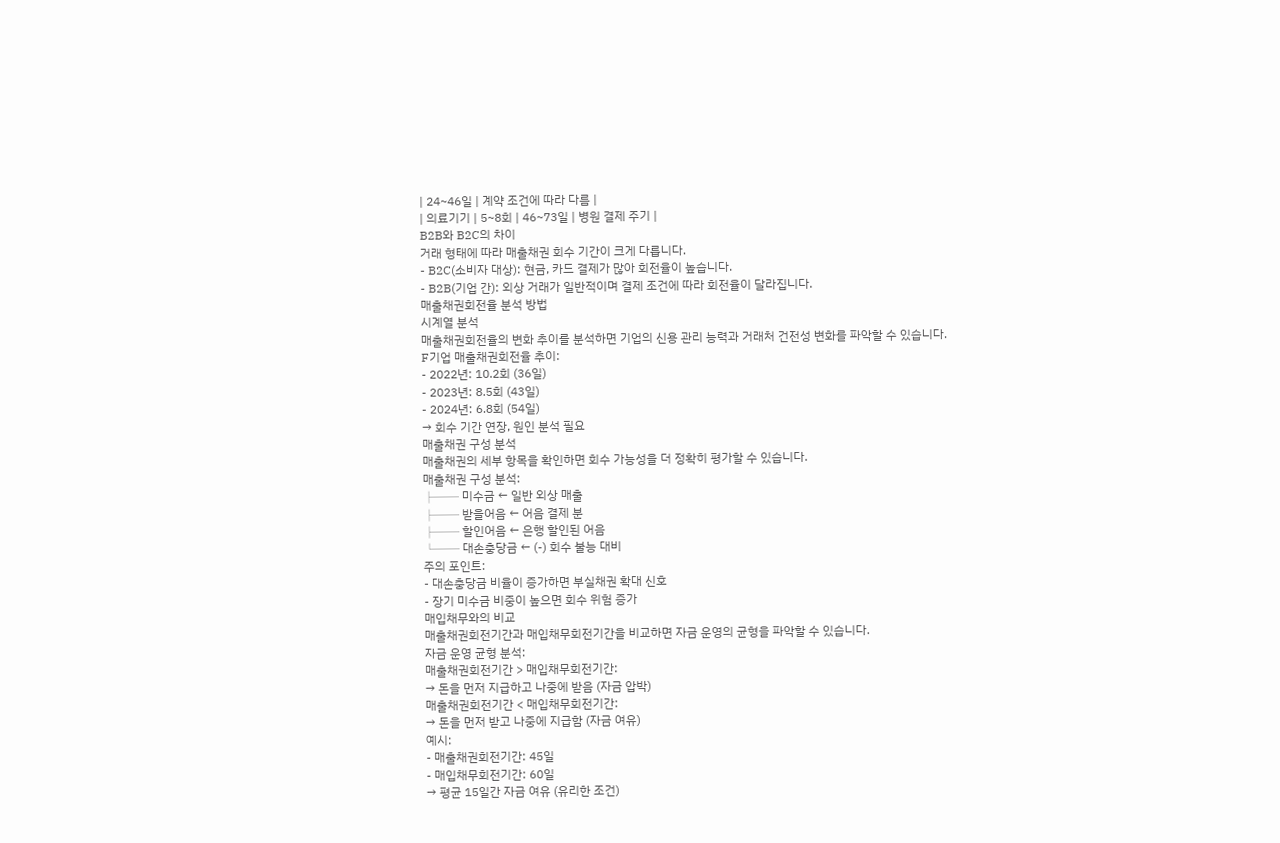| 24~46일 | 계약 조건에 따라 다름 |
| 의료기기 | 5~8회 | 46~73일 | 병원 결제 주기 |
B2B와 B2C의 차이
거래 형태에 따라 매출채권 회수 기간이 크게 다릅니다.
- B2C(소비자 대상): 현금, 카드 결제가 많아 회전율이 높습니다.
- B2B(기업 간): 외상 거래가 일반적이며 결제 조건에 따라 회전율이 달라집니다.
매출채권회전율 분석 방법
시계열 분석
매출채권회전율의 변화 추이를 분석하면 기업의 신용 관리 능력과 거래처 건전성 변화를 파악할 수 있습니다.
F기업 매출채권회전율 추이:
- 2022년: 10.2회 (36일)
- 2023년: 8.5회 (43일)
- 2024년: 6.8회 (54일)
→ 회수 기간 연장, 원인 분석 필요
매출채권 구성 분석
매출채권의 세부 항목을 확인하면 회수 가능성을 더 정확히 평가할 수 있습니다.
매출채권 구성 분석:
├── 미수금 ← 일반 외상 매출
├── 받을어음 ← 어음 결제 분
├── 할인어음 ← 은행 할인된 어음
└── 대손충당금 ← (-) 회수 불능 대비
주의 포인트:
- 대손충당금 비율이 증가하면 부실채권 확대 신호
- 장기 미수금 비중이 높으면 회수 위험 증가
매입채무와의 비교
매출채권회전기간과 매입채무회전기간을 비교하면 자금 운영의 균형을 파악할 수 있습니다.
자금 운영 균형 분석:
매출채권회전기간 > 매입채무회전기간:
→ 돈을 먼저 지급하고 나중에 받음 (자금 압박)
매출채권회전기간 < 매입채무회전기간:
→ 돈을 먼저 받고 나중에 지급함 (자금 여유)
예시:
- 매출채권회전기간: 45일
- 매입채무회전기간: 60일
→ 평균 15일간 자금 여유 (유리한 조건)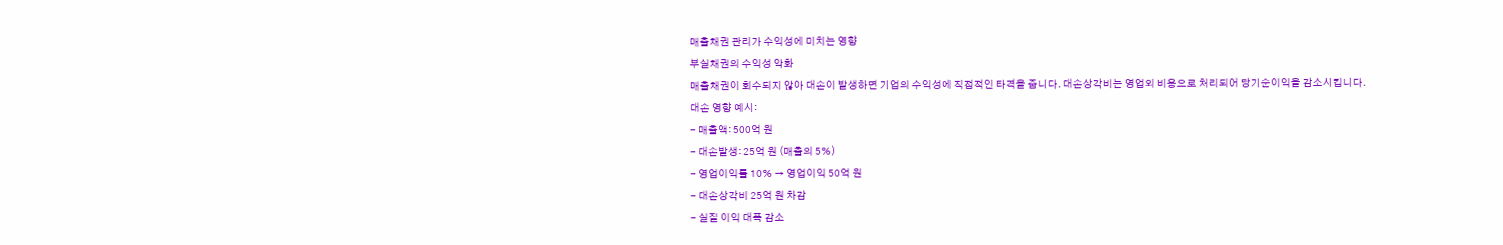매출채권 관리가 수익성에 미치는 영향
부실채권의 수익성 악화
매출채권이 회수되지 않아 대손이 발생하면 기업의 수익성에 직접적인 타격을 줍니다. 대손상각비는 영업외 비용으로 처리되어 당기순이익을 감소시킵니다.
대손 영향 예시:
- 매출액: 500억 원
- 대손발생: 25억 원 (매출의 5%)
- 영업이익률 10% → 영업이익 50억 원
- 대손상각비 25억 원 차감
- 실질 이익 대폭 감소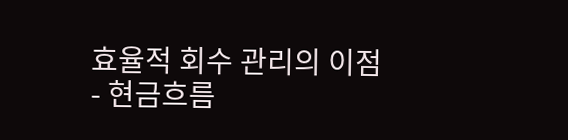효율적 회수 관리의 이점
- 현금흐름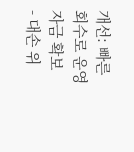개선: 빠른 회수로 운영 자금 확보
- 대손 위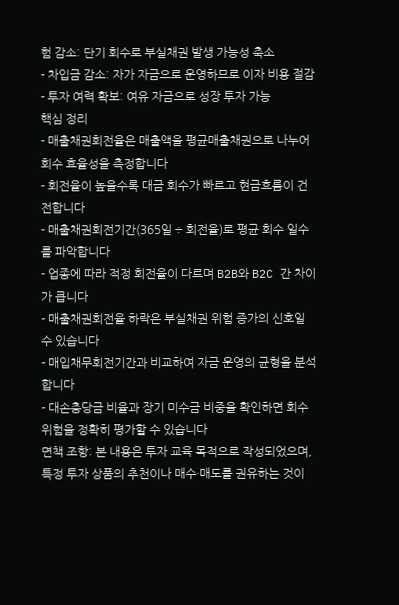험 감소: 단기 회수로 부실채권 발생 가능성 축소
- 차입금 감소: 자가 자금으로 운영하므로 이자 비용 절감
- 투자 여력 확보: 여유 자금으로 성장 투자 가능
핵심 정리
- 매출채권회전율은 매출액을 평균매출채권으로 나누어 회수 효율성을 측정합니다
- 회전율이 높을수록 대금 회수가 빠르고 현금흐름이 건전합니다
- 매출채권회전기간(365일 ÷ 회전율)로 평균 회수 일수를 파악합니다
- 업종에 따라 적정 회전율이 다르며 B2B와 B2C 간 차이가 큽니다
- 매출채권회전율 하락은 부실채권 위험 증가의 신호일 수 있습니다
- 매입채무회전기간과 비교하여 자금 운영의 균형을 분석합니다
- 대손충당금 비율과 장기 미수금 비중을 확인하면 회수 위험을 정확히 평가할 수 있습니다
면책 조항: 본 내용은 투자 교육 목적으로 작성되었으며, 특정 투자 상품의 추천이나 매수·매도를 권유하는 것이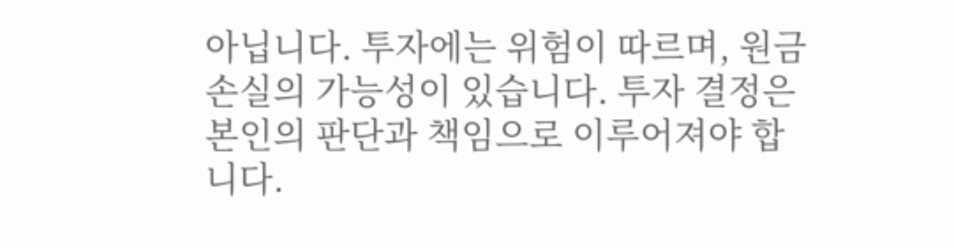아닙니다. 투자에는 위험이 따르며, 원금 손실의 가능성이 있습니다. 투자 결정은 본인의 판단과 책임으로 이루어져야 합니다.